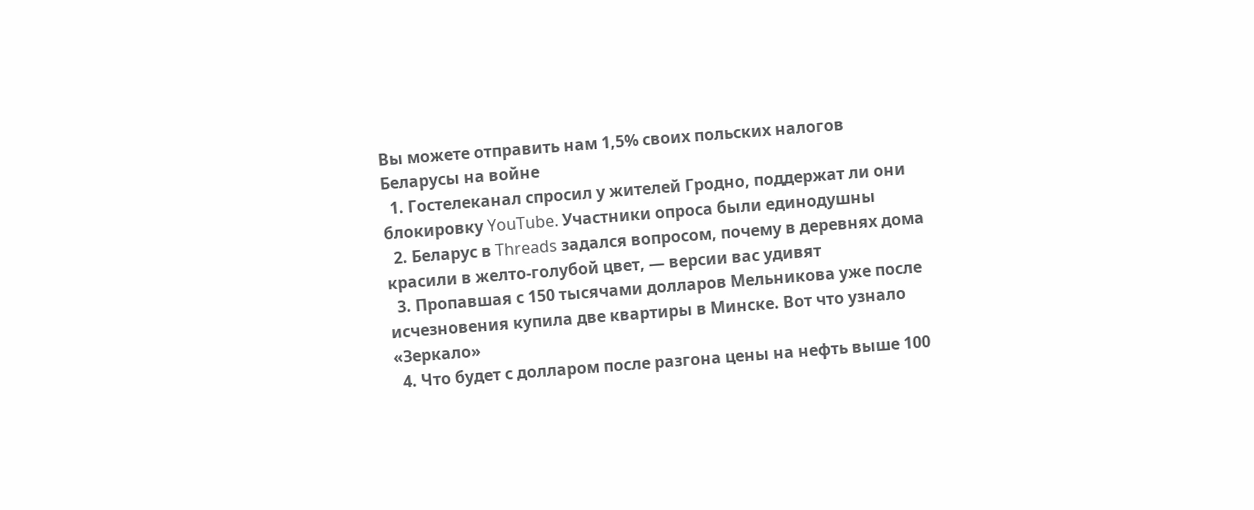Вы можете отправить нам 1,5% своих польских налогов
Беларусы на войне
  1. Гостелеканал спросил у жителей Гродно, поддержат ли они блокировку YouTube. Участники опроса были единодушны
  2. Беларус в Threads задался вопросом, почему в деревнях дома красили в желто-голубой цвет, — версии вас удивят
  3. Пропавшая с 150 тысячами долларов Мельникова уже после исчезновения купила две квартиры в Минске. Вот что узнало «Зеркало»
  4. Что будет с долларом после разгона цены на нефть выше 100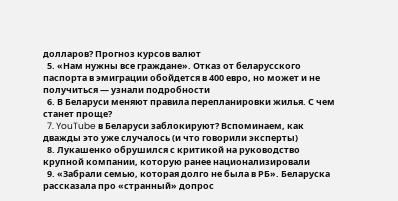долларов? Прогноз курсов валют
  5. «Нам нужны все граждане». Отказ от беларусского паспорта в эмиграции обойдется в 400 евро, но может и не получиться — узнали подробности
  6. В Беларуси меняют правила перепланировки жилья. С чем станет проще?
  7. YouTube в Беларуси заблокируют? Вспоминаем, как дважды это уже случалось (и что говорили эксперты)
  8. Лукашенко обрушился с критикой на руководство крупной компании, которую ранее национализировали
  9. «Забрали семью, которая долго не была в РБ». Беларуска рассказала про «странный» допрос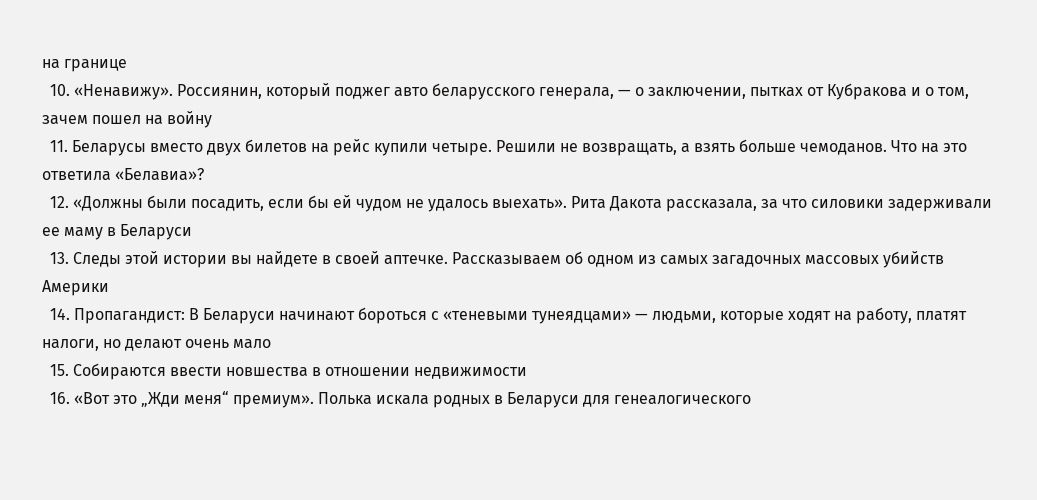на границе
  10. «Ненавижу». Россиянин, который поджег авто беларусского генерала, — о заключении, пытках от Кубракова и о том, зачем пошел на войну
  11. Беларусы вместо двух билетов на рейс купили четыре. Решили не возвращать, а взять больше чемоданов. Что на это ответила «Белавиа»?
  12. «Должны были посадить, если бы ей чудом не удалось выехать». Рита Дакота рассказала, за что силовики задерживали ее маму в Беларуси
  13. Следы этой истории вы найдете в своей аптечке. Рассказываем об одном из самых загадочных массовых убийств Америки
  14. Пропагандист: В Беларуси начинают бороться с «теневыми тунеядцами» — людьми, которые ходят на работу, платят налоги, но делают очень мало
  15. Собираются ввести новшества в отношении недвижимости
  16. «Вот это „Жди меня“ премиум». Полька искала родных в Беларуси для генеалогического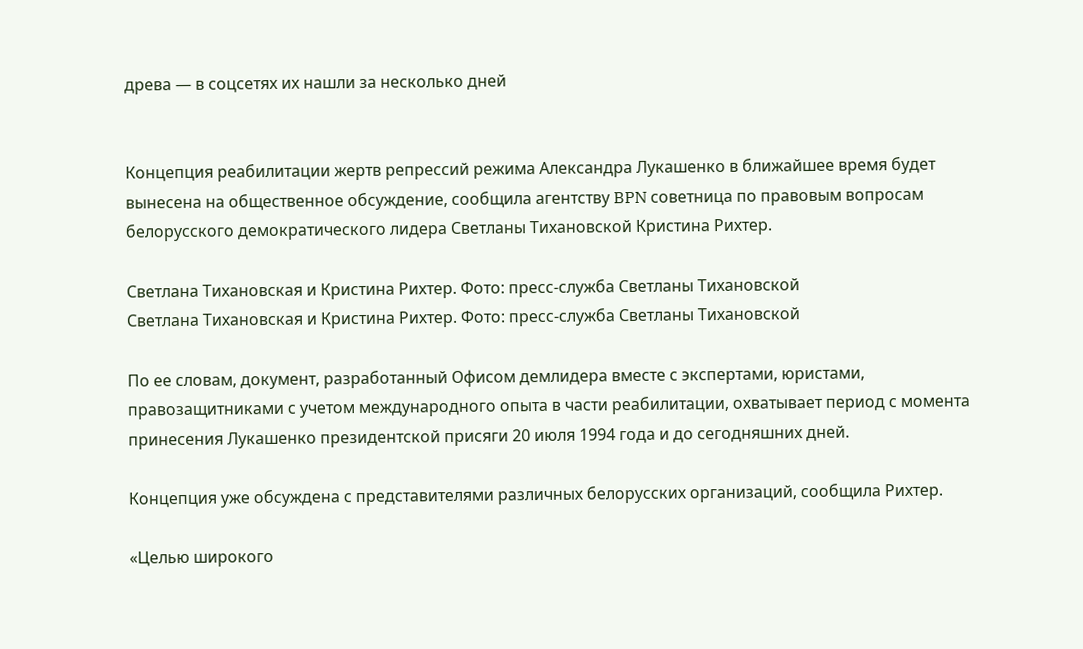древа — в соцсетях их нашли за несколько дней


Концепция реабилитации жертв репрессий режима Александра Лукашенко в ближайшее время будет вынесена на общественное обсуждение, сообщила агентству BPN советница по правовым вопросам белорусского демократического лидера Светланы Тихановской Кристина Рихтер.

Светлана Тихановская и Кристина Рихтер. Фото: пресс-служба Светланы Тихановской
Светлана Тихановская и Кристина Рихтер. Фото: пресс-служба Светланы Тихановской

По ее словам, документ, разработанный Офисом демлидера вместе с экспертами, юристами, правозащитниками с учетом международного опыта в части реабилитации, охватывает период с момента принесения Лукашенко президентской присяги 20 июля 1994 года и до сегодняшних дней.

Концепция уже обсуждена с представителями различных белорусских организаций, сообщила Рихтер.

«Целью широкого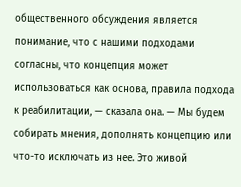общественного обсуждения является понимание, что с нашими подходами согласны, что концепция может использоваться как основа, правила подхода к реабилитации, — сказала она. — Мы будем собирать мнения, дополнять концепцию или что-то исключать из нее. Это живой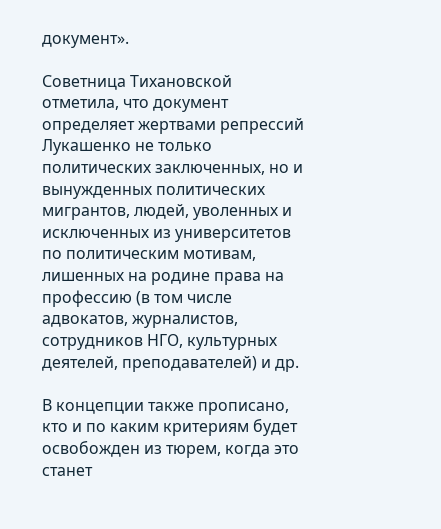документ».

Советница Тихановской отметила, что документ определяет жертвами репрессий Лукашенко не только политических заключенных, но и вынужденных политических мигрантов, людей, уволенных и исключенных из университетов по политическим мотивам, лишенных на родине права на профессию (в том числе адвокатов, журналистов, сотрудников НГО, культурных деятелей, преподавателей) и др.

В концепции также прописано, кто и по каким критериям будет освобожден из тюрем, когда это станет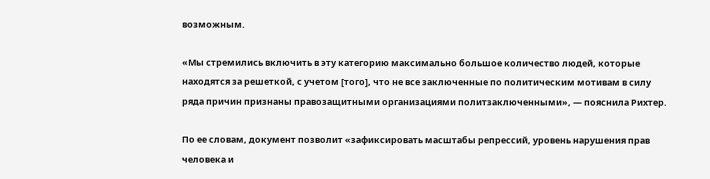возможным.

«Мы стремились включить в эту категорию максимально большое количество людей, которые находятся за решеткой, с учетом [того], что не все заключенные по политическим мотивам в силу ряда причин признаны правозащитными организациями политзаключенными», — пояснила Рихтер.

По ее словам, документ позволит «зафиксировать масштабы репрессий, уровень нарушения прав человека и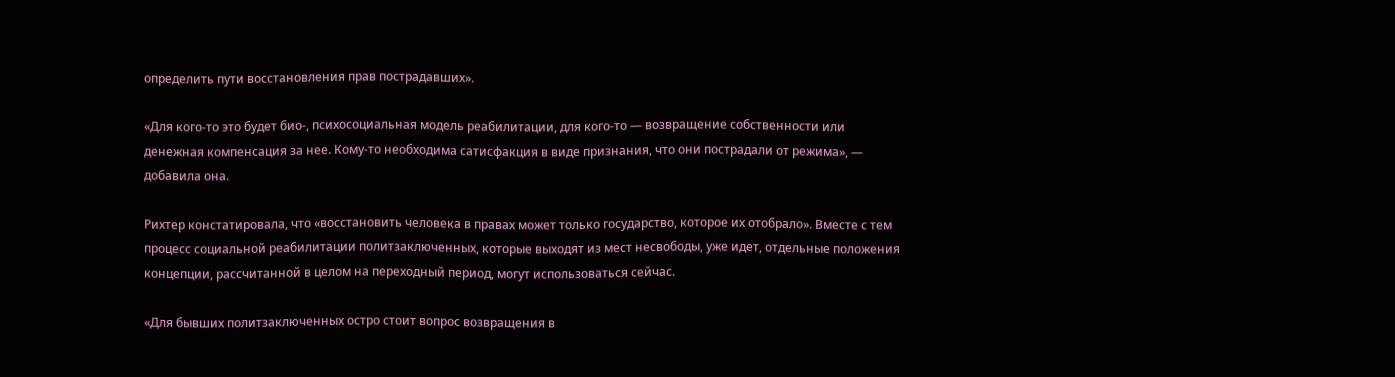определить пути восстановления прав пострадавших».

«Для кого-то это будет био-, психосоциальная модель реабилитации, для кого-то — возвращение собственности или денежная компенсация за нее. Кому-то необходима сатисфакция в виде признания, что они пострадали от режима», — добавила она.

Рихтер констатировала, что «восстановить человека в правах может только государство, которое их отобрало». Вместе с тем процесс социальной реабилитации политзаключенных, которые выходят из мест несвободы, уже идет, отдельные положения концепции, рассчитанной в целом на переходный период, могут использоваться сейчас.

«Для бывших политзаключенных остро стоит вопрос возвращения в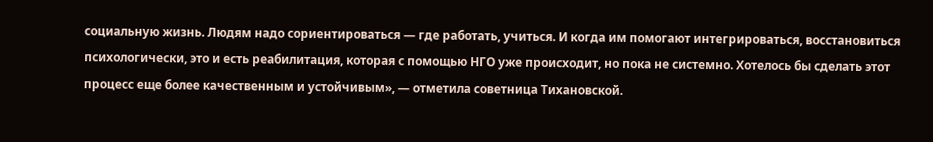социальную жизнь. Людям надо сориентироваться — где работать, учиться. И когда им помогают интегрироваться, восстановиться психологически, это и есть реабилитация, которая с помощью НГО уже происходит, но пока не системно. Хотелось бы сделать этот процесс еще более качественным и устойчивым», — отметила советница Тихановской.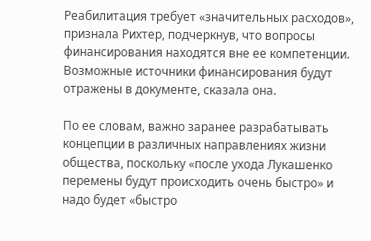Реабилитация требует «значительных расходов», признала Рихтер, подчеркнув, что вопросы финансирования находятся вне ее компетенции. Возможные источники финансирования будут отражены в документе, сказала она.

По ее словам, важно заранее разрабатывать концепции в различных направлениях жизни общества, поскольку «после ухода Лукашенко перемены будут происходить очень быстро» и надо будет «быстро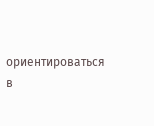ориентироваться в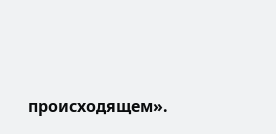происходящем».